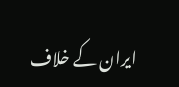ایران کے خلاف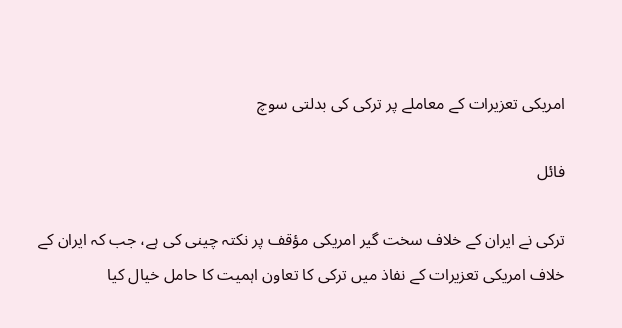امریکی تعزیرات کے معاملے پر ترکی کی بدلتی سوچ

فائل

ترکی نے ایران کے خلاف سخت گیر امریکی مؤقف پر نکتہ چینی کی ہے، جب کہ ایران کے خلاف امریکی تعزیرات کے نفاذ میں ترکی کا تعاون اہمیت کا حامل خیال کیا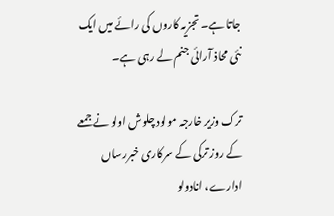جاتا ہے۔ تجزیہ کاروں کی رائے میں ایک نئی محاذ آرائی جنم لے رہی ہے۔

ترک وزیر خارجہ مولود چلوش اولو نے جمعے کے روز ترکی کے سرکاری خبررساں ادارے، انادولو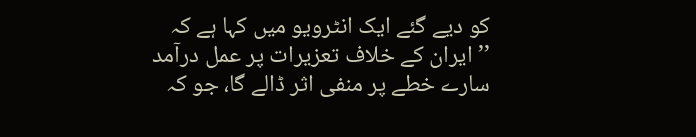کو دیے گئے ایک انٹرویو میں کہا ہے کہ ’’ایران کے خلاف تعزیرات پر عمل درآمد سارے خطے پر منفی اثر ڈالے گا، جو کہ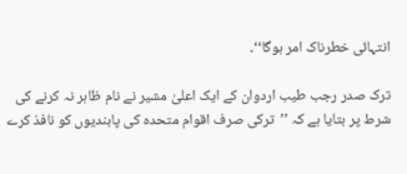انتہائی خطرناک امر ہوگا‘‘۔

ترک صدر رجب طیب اردوان کے ایک اعلیٰ مشیر نے نام ظاہر نہ کرنے کی شرط پر بتایا ہے کہ ’’ترکی صرف اقوام متحدہ کی پابندیوں کو نافذ کرے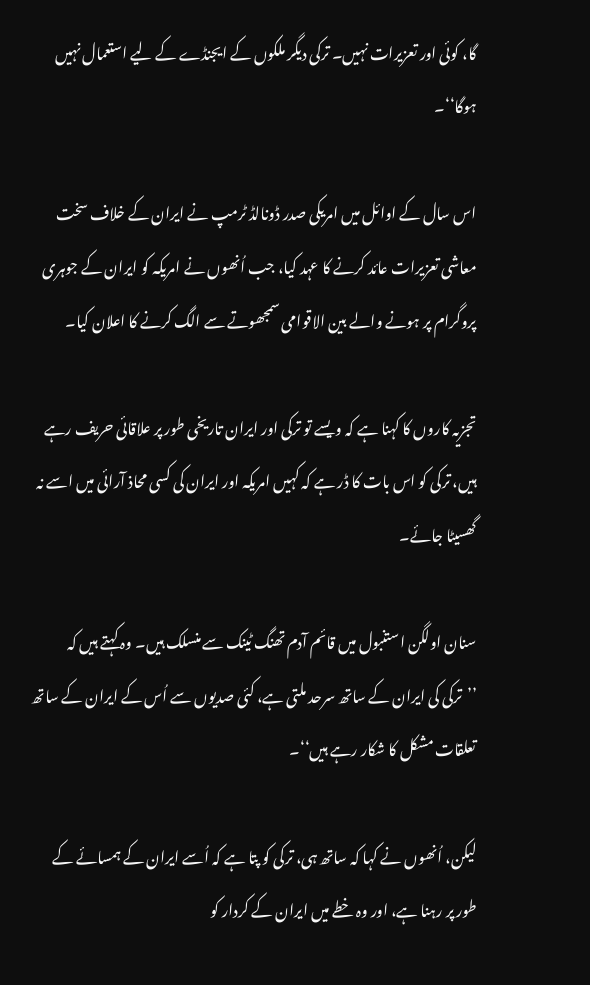گا، کوئی اور تعزیرات نہیں۔ ترکی دیگر ملکوں کے ایجنڈے کے لیے استعمال نہیں ہوگا‘‘۔

اس سال کے اوائل میں امریکی صدر ڈونالڈ ٹرمپ نے ایران کے خلاف سخت معاشی تعزیرات عائد کرنے کا عہد کیا، جب اُنھوں نے امریکہ کو ایران کے جوہری پروگرام پر ہونے والے بین الاقوامی سمجھوتے سے الگ کرنے کا اعلان کیا۔

تجزیہ کاروں کا کہنا ہے کہ ویسے تو ترکی اور ایران تاریخی طور پر علاقائی حریف رہے ہیں، ترکی کو اس بات کا ڈر ہے کہ کہیں امریکہ اور ایران کی کسی محاذ آرائی میں اسے نہ گھسیٹا جائے۔

سنان اولگن استنبول میں قائم آدم تھنگ ٹینک سے منسلک ہیں۔ وہ کہتے ہیں کہ ’’ترکی کی ایران کے ساتھ سرحد ملتی ہے، کئی صدیوں سے اُس کے ایران کے ساتھ تعلقات مشکل کا شکار رہے ہیں‘‘۔

لیکن، اُنھوں نے کہا کہ ساتھ ہی، ترکی کو پتا ہے کہ اُسے ایران کے ہمسائے کے طور پر رہنا ہے، اور وہ خطے میں ایران کے کردار کو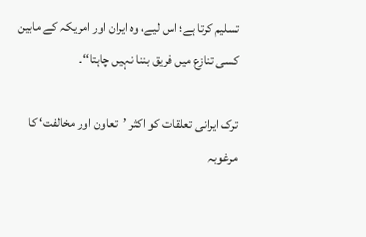تسلیم کرتا ہے؛ اس لیے، وہ ایران اور امریکہ کے مابین کسی تنازع میں فریق بننا نہیں چاہتا‘‘۔

ترک ایرانی تعلقات کو اکثر ’تعاون اور مخالفت‘ کا مرغوبہ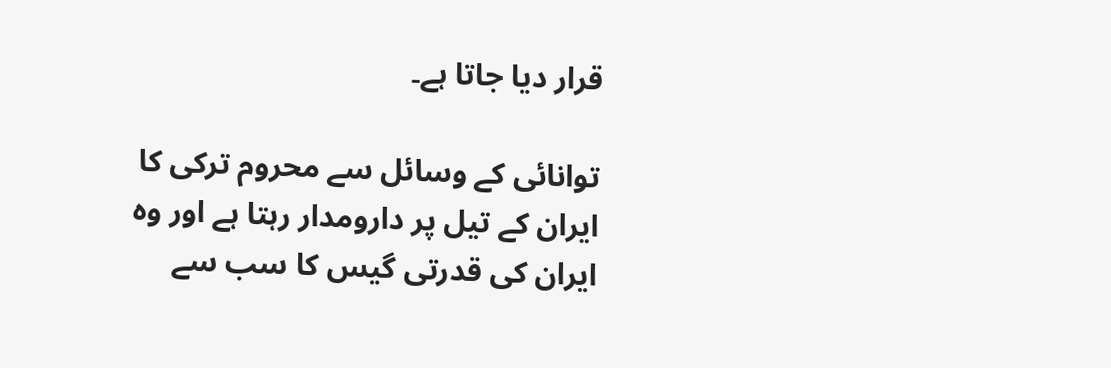قرار دیا جاتا ہے۔

توانائی کے وسائل سے محروم ترکی کا ایران کے تیل پر دارومدار رہتا ہے اور وہ ایران کی قدرتی گیس کا سب سے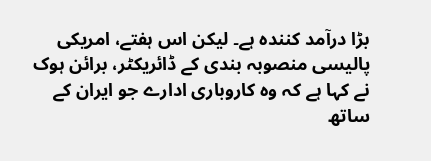بڑا درآمد کنندہ ہے۔ لیکن اس ہفتے، امریکی پالیسی منصوبہ بندی کے ڈائریکٹر، برائن ہوک نے کہا ہے کہ وہ کاروباری ادارے جو ایران کے ساتھ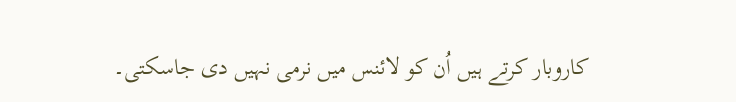کاروبار کرتے ہیں اُن کو لائنس میں نرمی نہیں دی جاسکتی۔